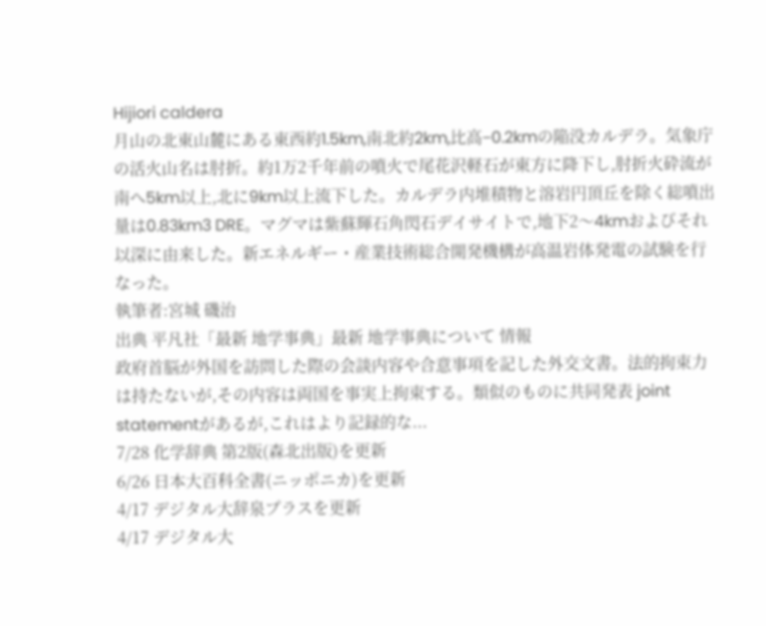Hijiori caldera
月山の北東山麓にある東西約1.5km,南北約2km,比高−0.2kmの陥没カルデラ。気象庁の活火山名は肘折。約1万2千年前の噴火で尾花沢軽石が東方に降下し,肘折火砕流が南へ5km以上,北に9km以上流下した。カルデラ内堆積物と溶岩円頂丘を除く総噴出量は0.83km3 DRE。マグマは紫蘇輝石角閃石デイサイトで,地下2〜4kmおよびそれ以深に由来した。新エネルギー・産業技術総合開発機構が高温岩体発電の試験を行なった。
執筆者:宮城 磯治
出典 平凡社「最新 地学事典」最新 地学事典について 情報
政府首脳が外国を訪問した際の会談内容や合意事項を記した外交文書。法的拘束力は持たないが,その内容は両国を事実上拘束する。類似のものに共同発表 joint statementがあるが,これはより記録的な...
7/28 化学辞典 第2版(森北出版)を更新
6/26 日本大百科全書(ニッポニカ)を更新
4/17 デジタル大辞泉プラスを更新
4/17 デジタル大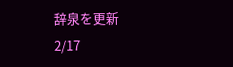辞泉を更新
2/17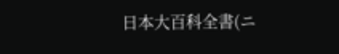日本大百科全書(ニ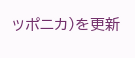ッポニカ)を更新